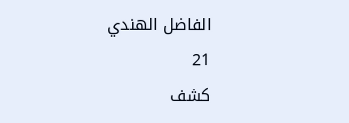الفاضل الهندي
21
كشف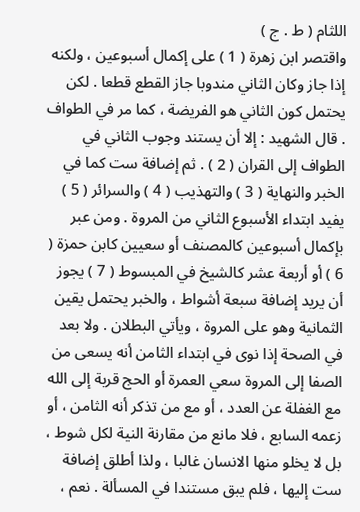اللثام ( ط . ج )
واقتصر ابن زهرة ( 1 ) على إكمال أسبوعين ، ولكنه إذا جاز وكان الثاني مندوبا جاز القطع قطعا . لكن يحتمل كون الثاني هو الفريضة ، كما مر في الطواف . قال الشهيد : إلا أن يستند وجوب الثاني في الطواف إلى القران ( 2 ) . ثم إضافة ست كما في الخبر والنهاية ( 3 ) والتهذيب ( 4 ) والسرائر ( 5 ) يفيد ابتداء الأسبوع الثاني من المروة . ومن عبر بإكمال أسبوعين كالمصنف أو سعيين كابن حمزة ( 6 ) أو أربعة عشر كالشيخ في المبسوط ( 7 ) يجوز أن يريد إضافة سبعة أشواط ، والخبر يحتمل يقين الثمانية وهو على المروة ، ويأتي البطلان . ولا بعد في الصحة إذا نوى في ابتداء الثامن أنه يسعى من الصفا إلى المروة سعي العمرة أو الحج قربة إلى الله مع الغفلة عن العدد ، أو مع من تذكر أنه الثامن ، أو زعمه السابع ، فلا مانع من مقارنة النية لكل شوط ، بل لا يخلو منها الانسان غالبا ، ولذا أطلق إضافة ست إليها ، فلم يبق مستندا في المسألة . نعم ،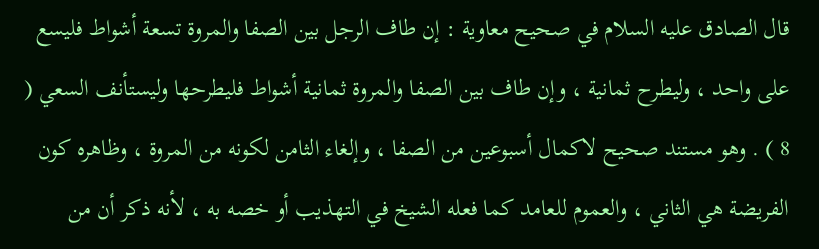قال الصادق عليه السلام في صحيح معاوية : إن طاف الرجل بين الصفا والمروة تسعة أشواط فليسع على واحد ، وليطرح ثمانية ، وإن طاف بين الصفا والمروة ثمانية أشواط فليطرحها وليستأنف السعي ( 8 ) . وهو مستند صحيح لاكمال أسبوعين من الصفا ، وإلغاء الثامن لكونه من المروة ، وظاهره كون الفريضة هي الثاني ، والعموم للعامد كما فعله الشيخ في التهذيب أو خصه به ، لأنه ذكر أن من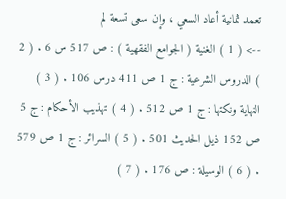تعمد ثمانية أعاد السعي ، وإن سعى تسعة لم
--> ( 1 ) الغنية ( الجوامع الفقهية ) : ص 517 س 6 . ( 2 ) الدروس الشرعية : ج 1 ص 411 درس 106 . ( 3 ) النهاية ونكتها : ج 1 ص 512 . ( 4 ) تهذيب الأحكام : ج 5 ص 152 ذيل الحديث 501 . ( 5 ) السرائر : ج 1 ص 579 . ( 6 ) الوسيلة : ص 176 . ( 7 )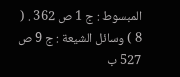المبسوط : ج 1 ص 362 . ( 8 ) وسائل الشيعة : ج 9 ص 527 ب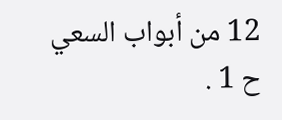12 من أبواب السعي ح 1 .